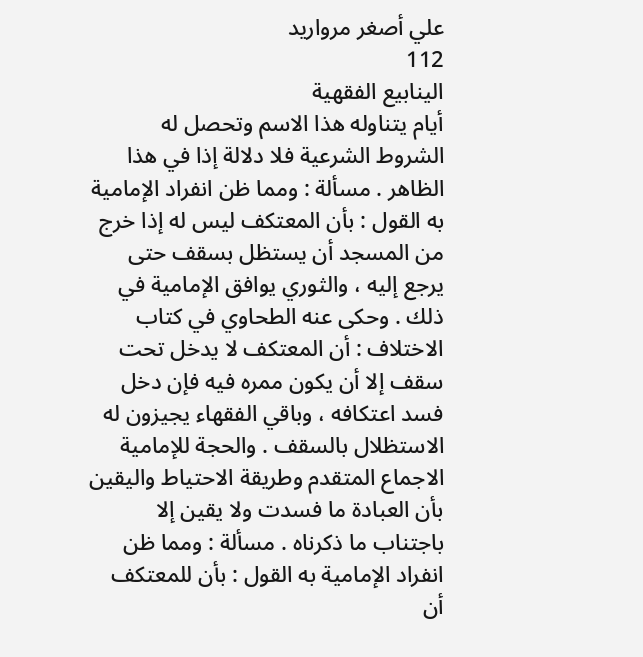علي أصغر مرواريد
112
الينابيع الفقهية
أيام يتناوله هذا الاسم وتحصل له الشروط الشرعية فلا دلالة إذا في هذا الظاهر . مسألة : ومما ظن انفراد الإمامية به القول : بأن المعتكف ليس له إذا خرج من المسجد أن يستظل بسقف حتى يرجع إليه ، والثوري يوافق الإمامية في ذلك . وحكى عنه الطحاوي في كتاب الاختلاف : أن المعتكف لا يدخل تحت سقف إلا أن يكون ممره فيه فإن دخل فسد اعتكافه ، وباقي الفقهاء يجيزون له الاستظلال بالسقف . والحجة للإمامية الاجماع المتقدم وطريقة الاحتياط واليقين بأن العبادة ما فسدت ولا يقين إلا باجتناب ما ذكرناه . مسألة : ومما ظن انفراد الإمامية به القول : بأن للمعتكف أن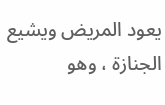يعود المريض ويشيع الجنازة ، وهو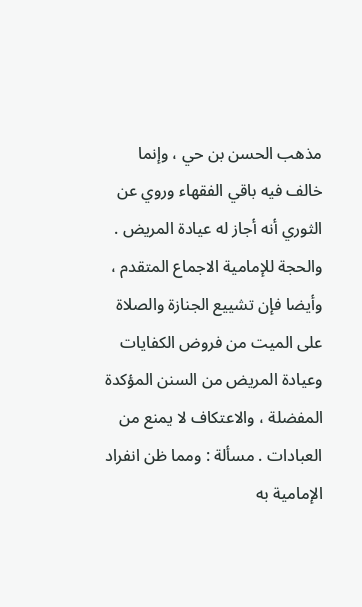مذهب الحسن بن حي ، وإنما خالف فيه باقي الفقهاء وروي عن الثوري أنه أجاز له عيادة المريض . والحجة للإمامية الاجماع المتقدم ، وأيضا فإن تشييع الجنازة والصلاة على الميت من فروض الكفايات وعيادة المريض من السنن المؤكدة المفضلة ، والاعتكاف لا يمنع من العبادات . مسألة : ومما ظن انفراد الإمامية به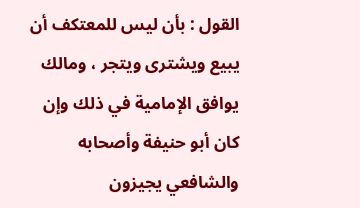القول : بأن ليس للمعتكف أن يبيع ويشترى ويتجر ، ومالك يوافق الإمامية في ذلك وإن كان أبو حنيفة وأصحابه والشافعي يجيزون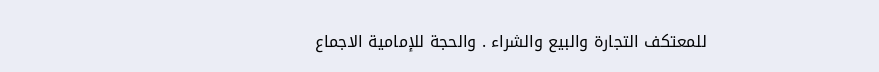للمعتكف التجارة والبيع والشراء . والحجة للإمامية الاجماع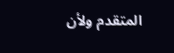المتقدم ولأن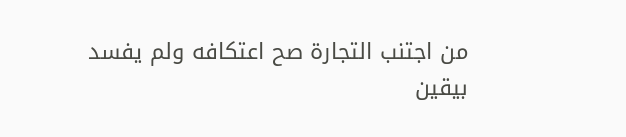من اجتنب التجارة صح اعتكافه ولم يفسد بيقين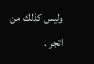وليس كذلك من اتجر .